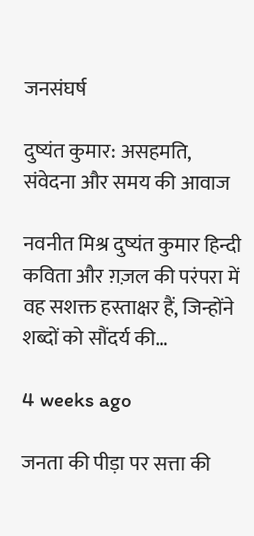जनसंघर्ष

दुष्यंत कुमार: असहमति, संवेदना और समय की आवाज

नवनीत मिश्र दुष्यंत कुमार हिन्दी कविता और ग़ज़ल की परंपरा में वह सशक्त हस्ताक्षर हैं, जिन्होंने शब्दों को सौंदर्य की…

4 weeks ago

जनता की पीड़ा पर सत्ता की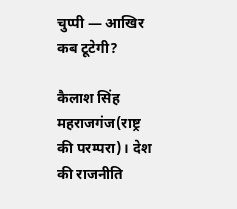चुप्पी — आखिर कब टूटेगी?

कैलाश सिंह महराजगंज(राष्ट्र की परम्परा)। देश की राजनीति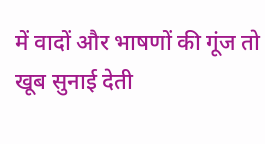में वादों और भाषणों की गूंज तो खूब सुनाई देती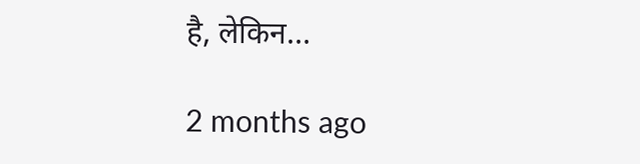है, लेकिन…

2 months ago